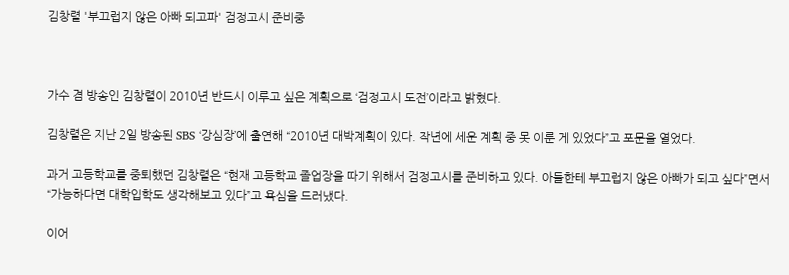김창렬 '부끄럽지 않은 아빠 되고파' 검정고시 준비중



가수 겸 방송인 김창렬이 2010년 반드시 이루고 싶은 계획으로 ‘검정고시 도전’이라고 밝혔다.

김창렬은 지난 2일 방송된 SBS ‘강심장’에 출연해 “2010년 대박계획이 있다. 작년에 세운 계획 중 못 이룬 게 있었다”고 포문을 열었다.

과거 고등학교를 중퇴했던 김창렬은 “현재 고등학교 졸업장을 따기 위해서 검정고시를 준비하고 있다. 아들한테 부끄럽지 않은 아빠가 되고 싶다”면서 “가능하다면 대학입학도 생각해보고 있다”고 욕심을 드러냈다.

이어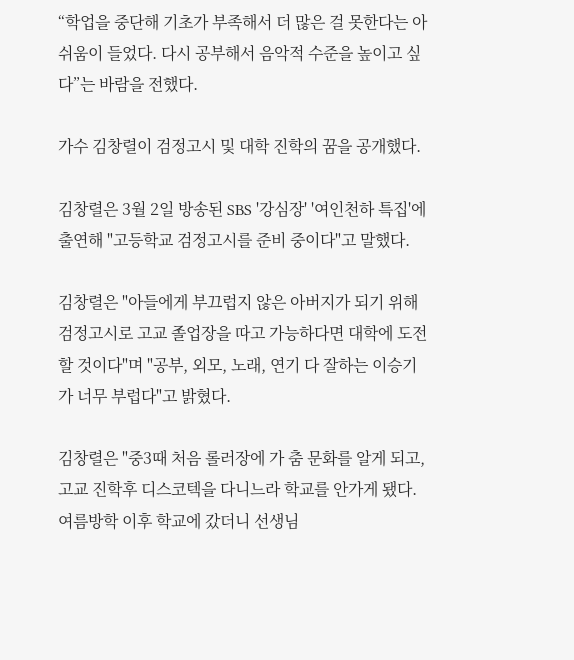“학업을 중단해 기초가 부족해서 더 많은 걸 못한다는 아쉬움이 들었다. 다시 공부해서 음악적 수준을 높이고 싶다”는 바람을 전했다.

가수 김창렬이 검정고시 및 대학 진학의 꿈을 공개했다.

김창렬은 3월 2일 방송된 SBS '강심장' '여인천하 특집'에 출연해 "고등학교 검정고시를 준비 중이다"고 말했다.

김창렬은 "아들에게 부끄럽지 않은 아버지가 되기 위해 검정고시로 고교 졸업장을 따고 가능하다면 대학에 도전할 것이다"며 "공부, 외모, 노래, 연기 다 잘하는 이승기가 너무 부럽다"고 밝혔다.

김창렬은 "중3때 처음 롤러장에 가 춤 문화를 알게 되고, 고교 진학후 디스코텍을 다니느라 학교를 안가게 됐다. 여름방학 이후 학교에 갔더니 선생님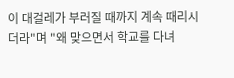이 대걸레가 부러질 때까지 계속 때리시더라"며 "왜 맞으면서 학교를 다녀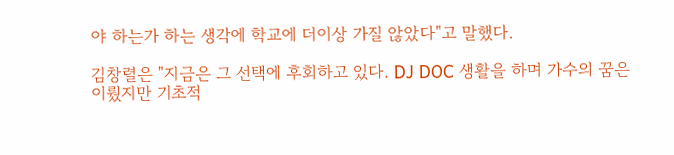야 하는가 하는 생각에 학교에 더이상 가질 않았다"고 말했다.

김창렬은 "지금은 그 선택에 후회하고 있다. DJ DOC 생활을 하며 가수의 꿈은 이뤘지만 기초적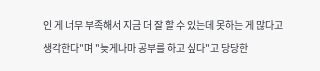인 게 너무 부족해서 지금 더 잘 할 수 있는데 못하는 게 많다고 생각한다"며 "늦게나마 공부를 하고 싶다"고 당당한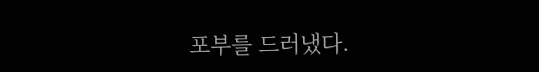포부를 드러냈다.